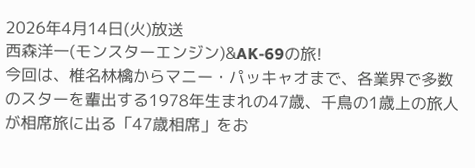2026年4月14日(火)放送
西森洋一(モンスターエンジン)&AK-69の旅!
今回は、椎名林檎からマニー・パッキャオまで、各業界で多数のスターを輩出する1978年生まれの47歳、千鳥の1歳上の旅人が相席旅に出る「47歳相席」をお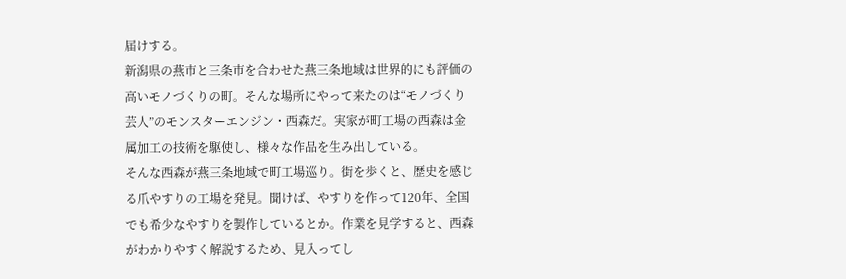届けする。
新潟県の燕市と三条市を合わせた燕三条地域は世界的にも評価の高いモノづくりの町。そんな場所にやって来たのは“モノづくり芸人”のモンスターエンジン・西森だ。実家が町工場の西森は金属加工の技術を駆使し、様々な作品を生み出している。
そんな西森が燕三条地域で町工場巡り。街を歩くと、歴史を感じる爪やすりの工場を発見。聞けば、やすりを作って120年、全国でも希少なやすりを製作しているとか。作業を見学すると、西森がわかりやすく解説するため、見入ってし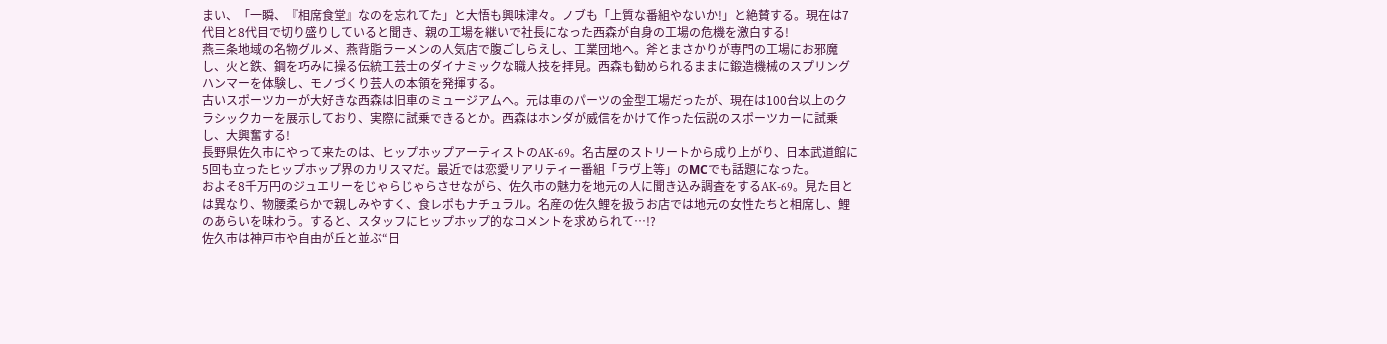まい、「一瞬、『相席食堂』なのを忘れてた」と大悟も興味津々。ノブも「上質な番組やないか!」と絶賛する。現在は7代目と8代目で切り盛りしていると聞き、親の工場を継いで社長になった西森が自身の工場の危機を激白する!
燕三条地域の名物グルメ、燕背脂ラーメンの人気店で腹ごしらえし、工業団地へ。斧とまさかりが専門の工場にお邪魔し、火と鉄、鋼を巧みに操る伝統工芸士のダイナミックな職人技を拝見。西森も勧められるままに鍛造機械のスプリングハンマーを体験し、モノづくり芸人の本領を発揮する。
古いスポーツカーが大好きな西森は旧車のミュージアムへ。元は車のパーツの金型工場だったが、現在は100台以上のクラシックカーを展示しており、実際に試乗できるとか。西森はホンダが威信をかけて作った伝説のスポーツカーに試乗し、大興奮する!
長野県佐久市にやって来たのは、ヒップホップアーティストのAK-69。名古屋のストリートから成り上がり、日本武道館に5回も立ったヒップホップ界のカリスマだ。最近では恋愛リアリティー番組「ラヴ上等」のМCでも話題になった。
およそ8千万円のジュエリーをじゃらじゃらさせながら、佐久市の魅力を地元の人に聞き込み調査をするAK-69。見た目とは異なり、物腰柔らかで親しみやすく、食レポもナチュラル。名産の佐久鯉を扱うお店では地元の女性たちと相席し、鯉のあらいを味わう。すると、スタッフにヒップホップ的なコメントを求められて…!?
佐久市は神戸市や自由が丘と並ぶ“日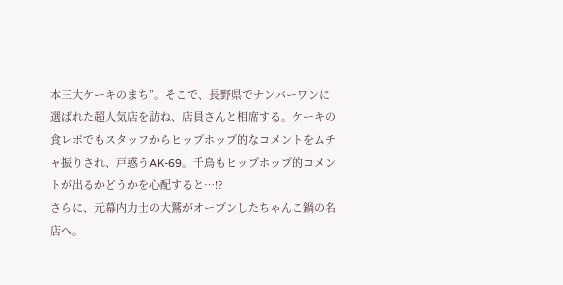本三大ケーキのまち”。そこで、長野県でナンバーワンに選ばれた超人気店を訪ね、店員さんと相席する。ケーキの食レポでもスタッフからヒップホップ的なコメントをムチャ振りされ、戸惑うAK-69。千鳥もヒップホップ的コメントが出るかどうかを心配すると…!?
さらに、元幕内力士の大鷲がオープンしたちゃんこ鍋の名店へ。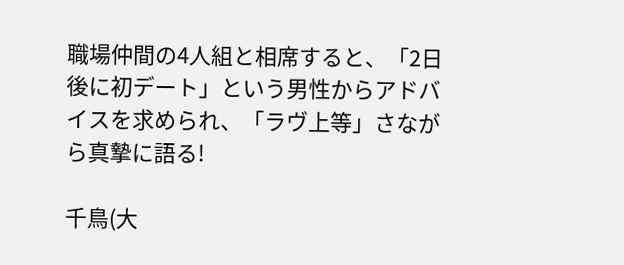職場仲間の4人組と相席すると、「2日後に初デート」という男性からアドバイスを求められ、「ラヴ上等」さながら真摯に語る!

千鳥(大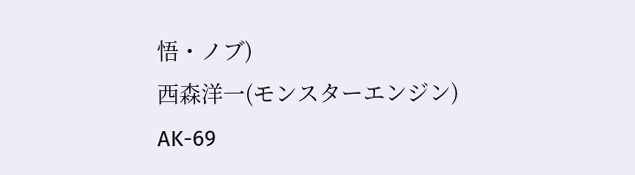悟・ノブ)
西森洋一(モンスターエンジン)
AK-69